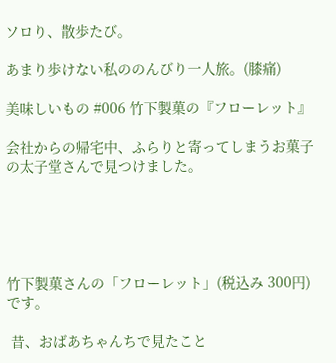ソロり、散歩たび。

あまり歩けない私ののんびり一人旅。(膝痛)

美味しいもの #006 竹下製菓の『フローレット』

会社からの帰宅中、ふらりと寄ってしまうお菓子の太子堂さんで見つけました。





竹下製菓さんの「フローレット」(税込み 300円)です。

 昔、おばあちゃんちで見たこと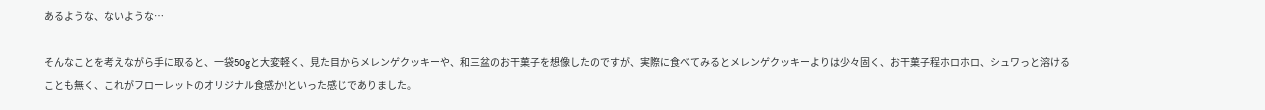あるような、ないような…

そんなことを考えながら手に取ると、一袋50gと大変軽く、見た目からメレンゲクッキーや、和三盆のお干菓子を想像したのですが、実際に食べてみるとメレンゲクッキーよりは少々固く、お干菓子程ホロホロ、シュワっと溶けることも無く、これがフローレットのオリジナル食感か!といった感じでありました。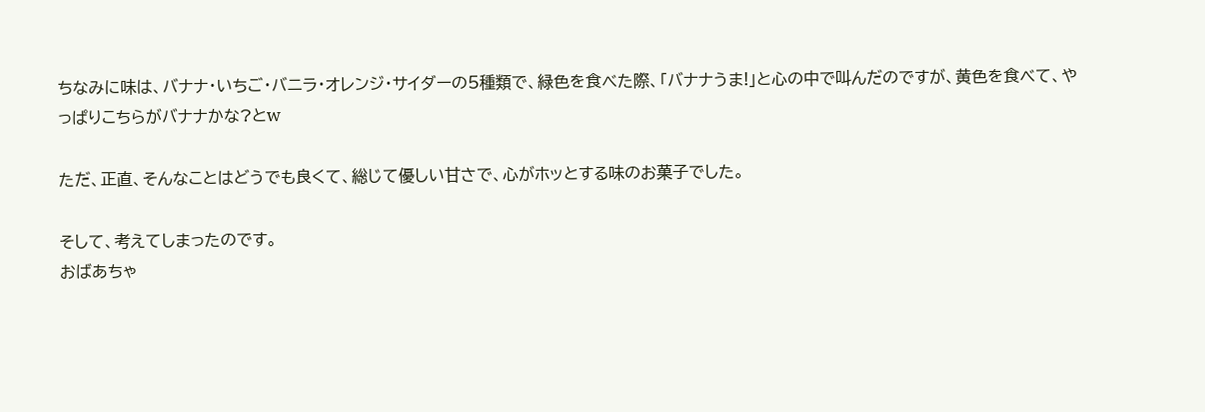ちなみに味は、バナナ・いちご・バニラ・オレンジ・サイダーの5種類で、緑色を食べた際、「バナナうま!」と心の中で叫んだのですが、黄色を食べて、やっぱりこちらがバナナかな?とw

ただ、正直、そんなことはどうでも良くて、総じて優しい甘さで、心がホッとする味のお菓子でした。

そして、考えてしまったのです。
おばあちゃ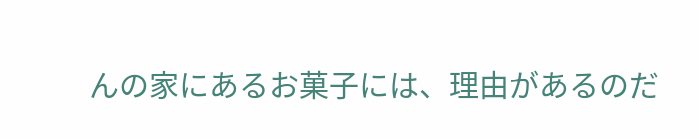んの家にあるお菓子には、理由があるのだ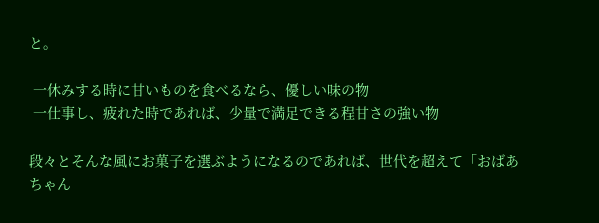と。

 一休みする時に甘いものを食べるなら、優しい味の物
 一仕事し、疲れた時であれば、少量で満足できる程甘さの強い物

段々とそんな風にお菓子を選ぶようになるのであれば、世代を超えて「おばあちゃん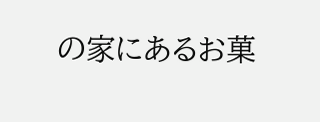の家にあるお菓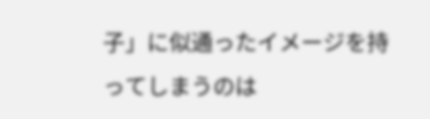子」に似通ったイメージを持ってしまうのは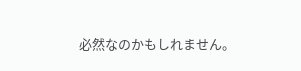必然なのかもしれません。